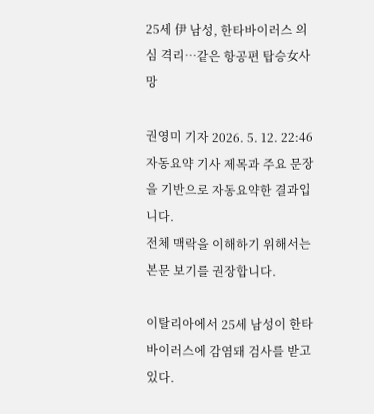25세 伊 남성, 한타바이러스 의심 격리…같은 항공편 탑승女사망

권영미 기자 2026. 5. 12. 22:46
자동요약 기사 제목과 주요 문장을 기반으로 자동요약한 결과입니다.
전체 맥락을 이해하기 위해서는 본문 보기를 권장합니다.

이탈리아에서 25세 남성이 한타바이러스에 감염돼 검사를 받고 있다.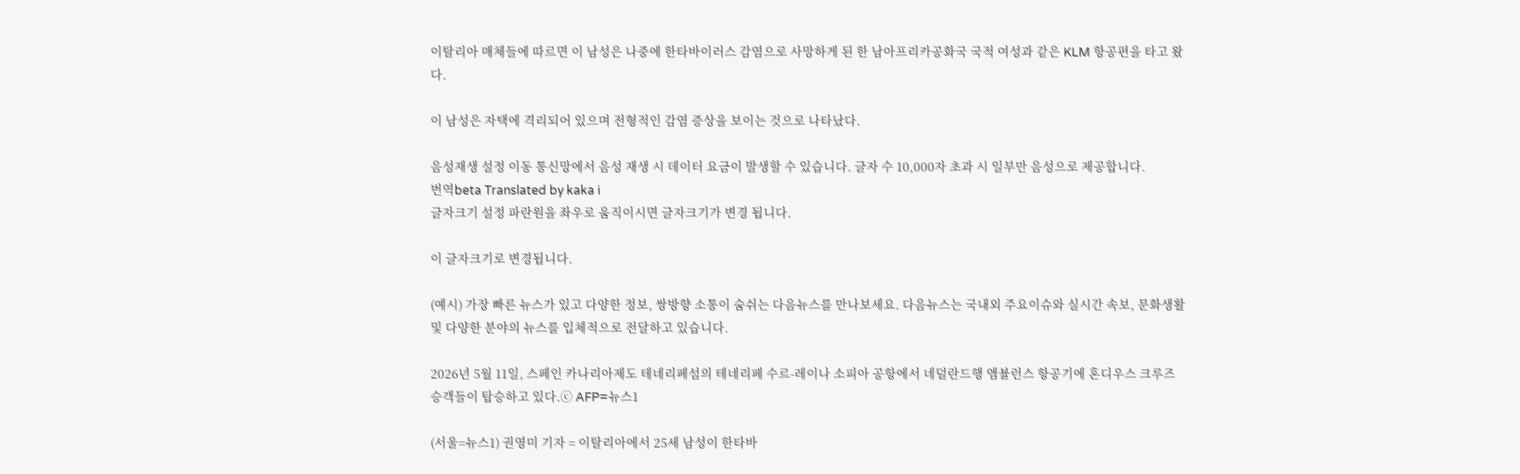이탈리아 매체들에 따르면 이 남성은 나중에 한타바이러스 감염으로 사망하게 된 한 남아프리카공화국 국적 여성과 같은 KLM 항공편을 타고 왔다.

이 남성은 자택에 격리되어 있으며 전형적인 감염 증상을 보이는 것으로 나타났다.

음성재생 설정 이동 통신망에서 음성 재생 시 데이터 요금이 발생할 수 있습니다. 글자 수 10,000자 초과 시 일부만 음성으로 제공합니다.
번역beta Translated by kaka i
글자크기 설정 파란원을 좌우로 움직이시면 글자크기가 변경 됩니다.

이 글자크기로 변경됩니다.

(예시) 가장 빠른 뉴스가 있고 다양한 정보, 쌍방향 소통이 숨쉬는 다음뉴스를 만나보세요. 다음뉴스는 국내외 주요이슈와 실시간 속보, 문화생활 및 다양한 분야의 뉴스를 입체적으로 전달하고 있습니다.

2026년 5월 11일, 스페인 카나리아제도 테네리페섬의 테네리페 수르-레이나 소피아 공항에서 네덜란드행 앰뷸런스 항공기에 혼디우스 크루즈 승객들이 탑승하고 있다.ⓒ AFP=뉴스1

(서울=뉴스1) 권영미 기자 = 이탈리아에서 25세 남성이 한타바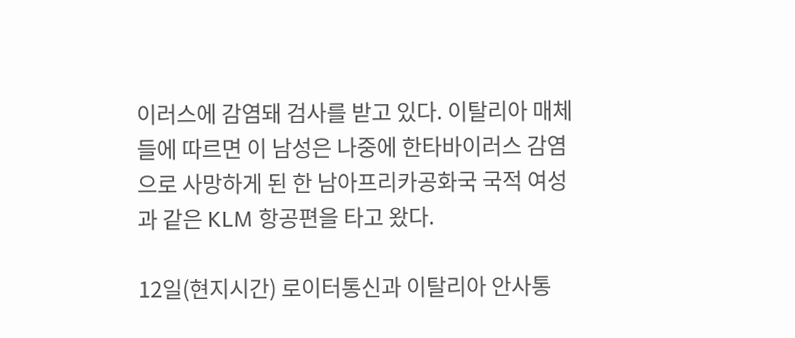이러스에 감염돼 검사를 받고 있다. 이탈리아 매체들에 따르면 이 남성은 나중에 한타바이러스 감염으로 사망하게 된 한 남아프리카공화국 국적 여성과 같은 KLM 항공편을 타고 왔다.

12일(현지시간) 로이터통신과 이탈리아 안사통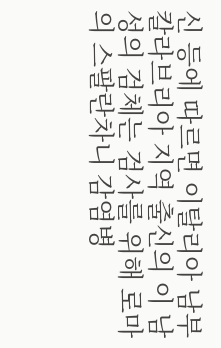신 등에 따르면 이탈리아 남부 칼라브리아 지역 출신의 이 남성의 검체는 검사를 위해 로마의 스팔란차니 감염병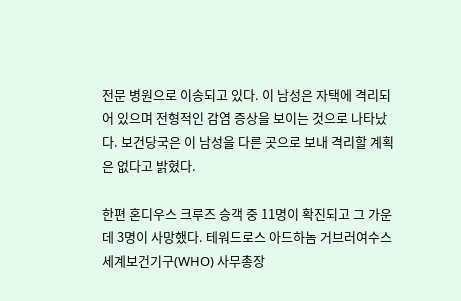전문 병원으로 이송되고 있다. 이 남성은 자택에 격리되어 있으며 전형적인 감염 증상을 보이는 것으로 나타났다. 보건당국은 이 남성을 다른 곳으로 보내 격리할 계획은 없다고 밝혔다.

한편 혼디우스 크루즈 승객 중 11명이 확진되고 그 가운데 3명이 사망했다. 테워드로스 아드하놈 거브러여수스 세계보건기구(WHO) 사무총장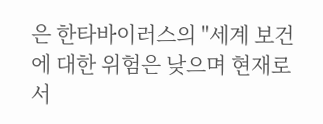은 한타바이러스의 "세계 보건에 대한 위험은 낮으며 현재로서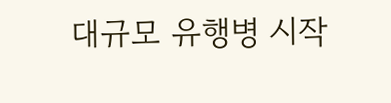대규모 유행병 시작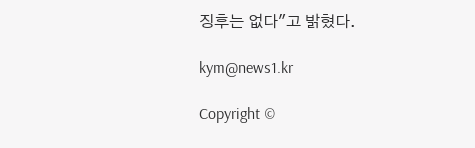징후는 없다"고 밝혔다.

kym@news1.kr

Copyright ©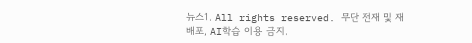뉴스1. All rights reserved. 무단 전재 및 재배포, AI학습 이용 금지.